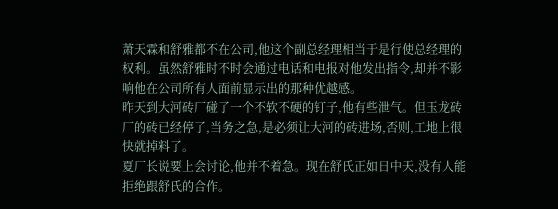萧天霖和舒雅都不在公司,他这个副总经理相当于是行使总经理的权利。虽然舒雅时不时会通过电话和电报对他发出指令,却并不影响他在公司所有人面前显示出的那种优越感。
昨天到大河砖厂碰了一个不软不硬的钉子,他有些泄气。但玉龙砖厂的砖已经停了,当务之急,是必须让大河的砖进场,否则,工地上很快就掉料了。
夏厂长说要上会讨论,他并不着急。现在舒氏正如日中天,没有人能拒绝跟舒氏的合作。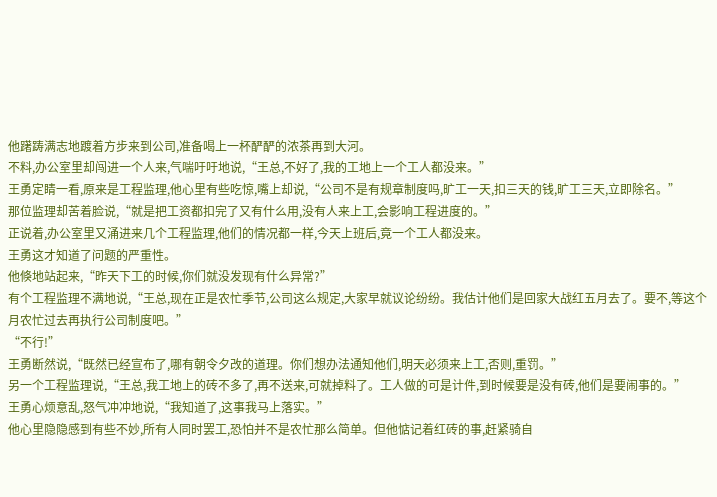他躇踌满志地踱着方步来到公司,准备喝上一杯酽酽的浓茶再到大河。
不料,办公室里却闯进一个人来,气喘吁吁地说,“王总,不好了,我的工地上一个工人都没来。”
王勇定睛一看,原来是工程监理,他心里有些吃惊,嘴上却说,“公司不是有规章制度吗,旷工一天,扣三天的钱,旷工三天,立即除名。”
那位监理却苦着脸说,“就是把工资都扣完了又有什么用,没有人来上工,会影响工程进度的。”
正说着,办公室里又涌进来几个工程监理,他们的情况都一样,今天上班后,竟一个工人都没来。
王勇这才知道了问题的严重性。
他倏地站起来,“昨天下工的时候,你们就没发现有什么异常?”
有个工程监理不满地说,“王总,现在正是农忙季节,公司这么规定,大家早就议论纷纷。我估计他们是回家大战红五月去了。要不,等这个月农忙过去再执行公司制度吧。”
“不行!”
王勇断然说,“既然已经宣布了,哪有朝令夕改的道理。你们想办法通知他们,明天必须来上工,否则,重罚。”
另一个工程监理说,“王总,我工地上的砖不多了,再不送来,可就掉料了。工人做的可是计件,到时候要是没有砖,他们是要闹事的。”
王勇心烦意乱,怒气冲冲地说,“我知道了,这事我马上落实。”
他心里隐隐感到有些不妙,所有人同时罢工,恐怕并不是农忙那么简单。但他惦记着红砖的事,赶紧骑自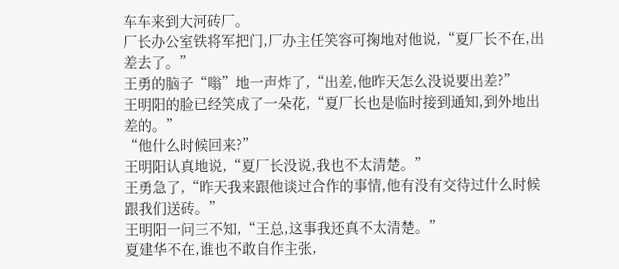车车来到大河砖厂。
厂长办公室铁将军把门,厂办主任笑容可掬地对他说,“夏厂长不在,出差去了。”
王勇的脑子“嗡”地一声炸了,“出差,他昨天怎么没说要出差?”
王明阳的脸已经笑成了一朵花,“夏厂长也是临时接到通知,到外地出差的。”
“他什么时候回来?”
王明阳认真地说,“夏厂长没说,我也不太清楚。”
王勇急了,“昨天我来跟他谈过合作的事情,他有没有交待过什么时候跟我们送砖。”
王明阳一问三不知,“王总,这事我还真不太清楚。”
夏建华不在,谁也不敢自作主张,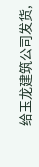给玉龙建筑公司发货,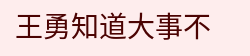王勇知道大事不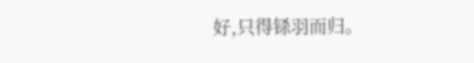好,只得铩羽而归。